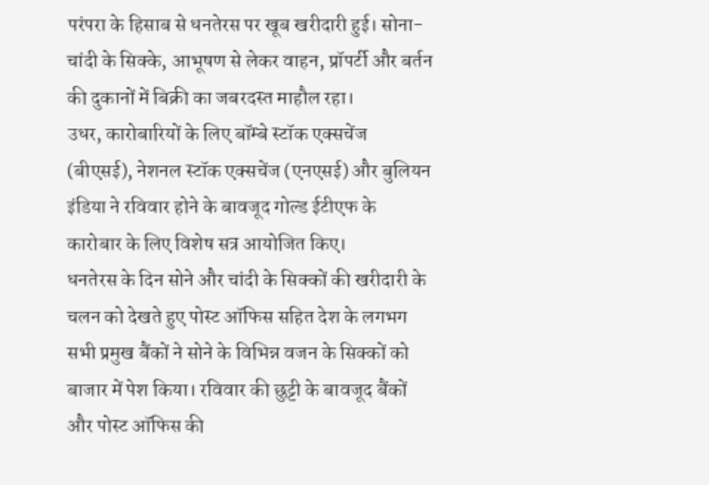परंपरा के हिसाब से धनतेरस पर खूब खरीदारी हुई। सोना-चांदी के सिक्के, आभूषण से लेकर वाहन, प्रॉपर्टी और बर्तन की दुकानों में बिक्री का जबरदस्त माहौल रहा।
उधर, कारोबारियों के लिए बॉम्बे स्टॉक एक्सचेंज (बीएसई), नेशनल स्टॉक एक्सचेंज (एनएसई) और बुलियन इंडिया ने रविवार होने के बावजूद गोल्ड ईटीएफ के कारोबार के लिए विशेष सत्र आयोजित किए।
धनतेरस के दिन सोने और चांदी के सिक्कों की खरीदारी के चलन को देखते हुए पोस्ट ऑफिस सहित देश के लगभग सभी प्रमुख बैंकों ने सोने के विभिन्न वजन के सिक्कों को बाजार में पेश किया। रविवार की छुट्टी के बावजूद बैंकों और पोस्ट ऑफिस की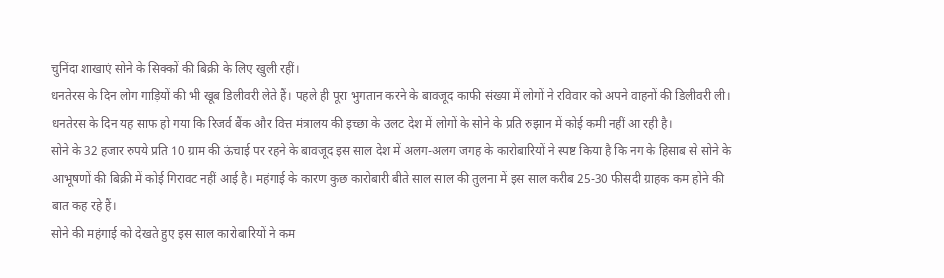चुनिंदा शाखाएं सोने के सिक्कों की बिक्री के लिए खुली रहीं।
धनतेरस के दिन लोग गाड़ियों की भी खूब डिलीवरी लेते हैं। पहले ही पूरा भुगतान करने के बावजूद काफी संख्या में लोगों ने रविवार को अपने वाहनों की डिलीवरी ली। धनतेरस के दिन यह साफ हो गया कि रिजर्व बैंक और वित्त मंत्रालय की इच्छा के उलट देश में लोगों के सोने के प्रति रुझान में कोई कमी नहीं आ रही है।
सोने के 32 हजार रुपये प्रति 10 ग्राम की ऊंचाई पर रहने के बावजूद इस साल देश में अलग-अलग जगह के कारोबारियों ने स्पष्ट किया है कि नग के हिसाब से सोने के आभूषणों की बिक्री में कोई गिरावट नहीं आई है। महंगाई के कारण कुछ कारोबारी बीते साल साल की तुलना में इस साल करीब 25-30 फीसदी ग्राहक कम होने की बात कह रहे हैं।
सोने की महंगाई को देखते हुए इस साल कारोबारियों ने कम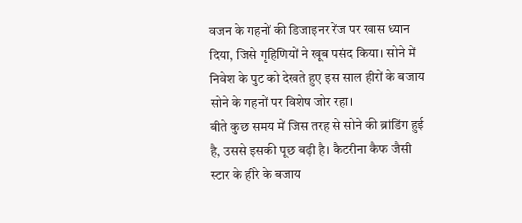वजन के गहनों की डिजाइनर रेंज पर खास ध्यान दिया, जिसे गृहिणियों ने खूब पसंद किया। सोने में निवेश के पुट को देखते हुए इस साल हीरों के बजाय सोने के गहनों पर विशेष जोर रहा।
बीते कुछ समय में जिस तरह से सोने की ब्रांडिंग हुई है, उससे इसकी पूछ बढ़ी है। कैटरीना कैफ जैसी स्टार के हीरे के बजाय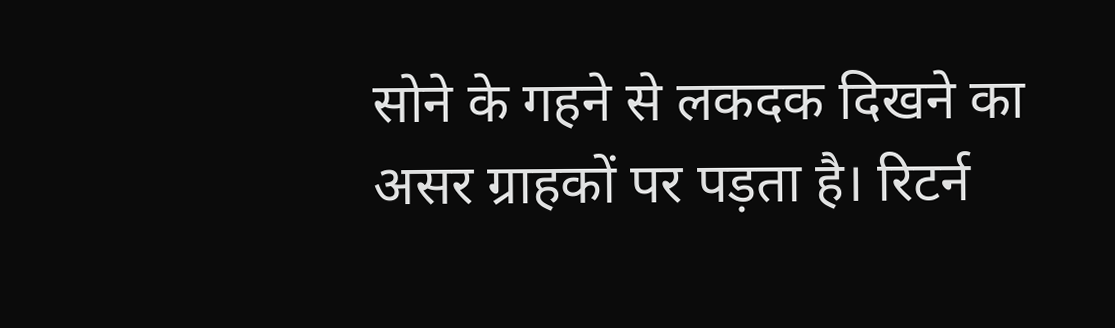सोने के गहने से लकदक दिखने का असर ग्राहकों पर पड़ता है। रिटर्न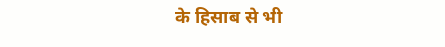के हिसाब से भी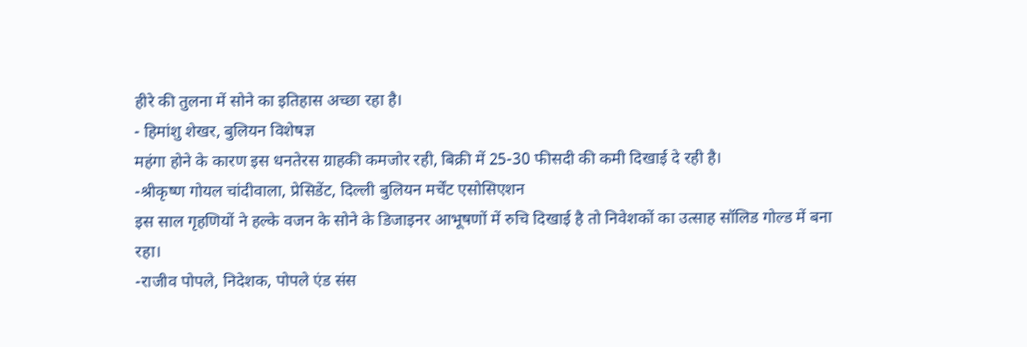हीरे की तुलना में सोने का इतिहास अच्छा रहा है।
- हिमांशु शेखर, बुलियन विशेषज्ञ
महंगा होने के कारण इस धनतेरस ग्राहकी कमजोर रही, बिक्री में 25-30 फीसदी की कमी दिखाई दे रही है।
-श्रीकृष्ण गोयल चांदीवाला, प्रेसिडेंट, दिल्ली बुलियन मर्चेंट एसोसिएशन
इस साल गृहणियों ने हल्के वजन के सोने के डिजाइनर आभूषणों में रुचि दिखाई है तो निवेशकों का उत्साह सॉलिड गोल्ड में बना रहा।
-राजीव पोपले, निदेशक, पोपले एंड संस